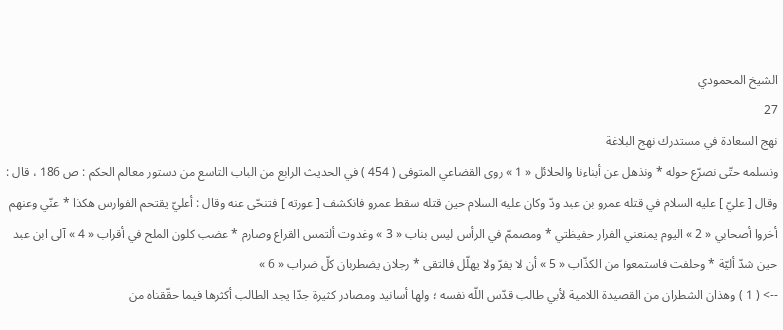الشيخ المحمودي
27
نهج السعادة في مستدرك نهج البلاغة
ونسلمه حتّى نصرّع حوله * ونذهل عن أبناءنا والحلائل « 1 » روى القضاعي المتوفى ( 454 ) في الحديث الرابع من الباب التاسع من دستور معالم الحكم : ص 186 ، قال : وقال [ عليّ ] عليه السلام في قتله عمرو بن عبد ودّ وكان عليه السلام حين قتله سقط عمرو فانكشف [ عورته ] فتنحّى عنه وقال : أعليّ يقتحم الفوارس هكذا * عنّي وعنهم أخروا أصحابي « 2 » اليوم يمنعني الفرار حفيظتي * ومصممّ في الرأس ليس بناب « 3 » وغدوت ألتمس القراع وصارم * عضب كلون الملح في أقراب « 4 » آلى ابن عبد حين شدّ أليّة * وحلفت فاستمعوا من الكذّاب « 5 » أن لا يفرّ ولا يهلّل فالتقى * رجلان يضطربان كلّ ضراب « 6 »
--> ( 1 ) وهذان الشطران من القصيدة اللامية لأبي طالب قدّس اللّه نفسه ؛ ولها أسانيد ومصادر كثيرة جدّا يجد الطالب أكثرها فيما حقّقناه من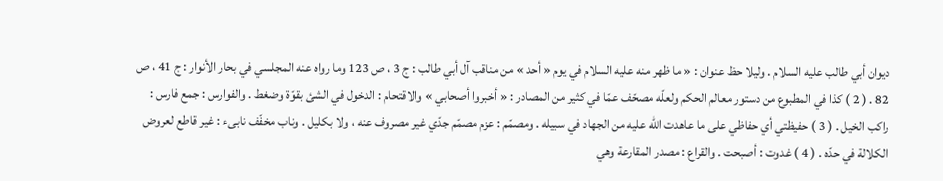ديوان أبي طالب عليه السلام . وليلا حظ عنوان : « ما ظهر منه عليه السلام في يوم « أحد » من مناقب آل أبي طالب : ج 3 ، ص 123 وما رواه عنه المجلسي في بحار الأنوار : ج 41 ، ص 82 . ( 2 ) كذا في المطبوع من دستور معالم الحكم ولعلّه مصحّف عمّا في كثير من المصادر : « أخبروا أصحابي » والاقتحام : الدخول في الشئ بقوّة وضغط . والفوارس : جمع فارس : راكب الخيل . ( 3 ) حفيظتي أي حفاظي على ما عاهدت اللّه عليه من الجهاد في سبيله . ومصمّم : عزم مصمّم جدّي غير مصروف عنه ، ولا بكليل . وناب مخفّف نابىء : غير قاطع لعروض الكلالة في حدّه . ( 4 ) غدوت : أصبحت . والقراع : مصدر المقارعة وهي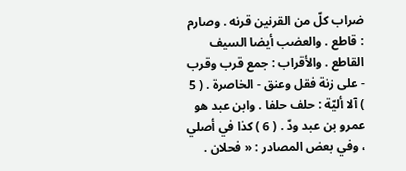ضراب كلّ من القرنين قرنه . وصارم : قاطع . والعضب أيضا السيف القاطع . والأقراب : جمع قرب وقرب - على زنة فقل وعنق - الخاصرة . ( 5 ) آلا أليّة : حلف حلفا . وابن عبد هو عمرو بن عبد ودّ . ( 6 ) كذا في أصلي ، وفي بعض المصادر : « فحلان .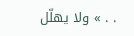. . » ولا يهلّل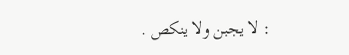: لا يجبن ولا ينكص .